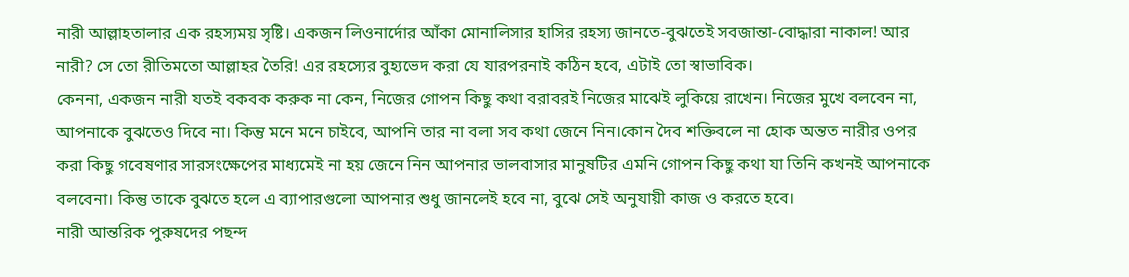নারী আল্লাহতালার এক রহস্যময় সৃষ্টি। একজন লিওনার্দোর আঁকা মোনালিসার হাসির রহস্য জানতে-বুঝতেই সবজান্তা-বোদ্ধারা নাকাল! আর নারী? সে তো রীতিমতো আল্লাহর তৈরি! এর রহস্যের বুহ্যভেদ করা যে যারপরনাই কঠিন হবে, এটাই তো স্বাভাবিক।
কেননা, একজন নারী যতই বকবক করুক না কেন, নিজের গোপন কিছু কথা বরাবরই নিজের মাঝেই লুকিয়ে রাখেন। নিজের মুখে বলবেন না, আপনাকে বুঝতেও দিবে না। কিন্তু মনে মনে চাইবে, আপনি তার না বলা সব কথা জেনে নিন।কোন দৈব শক্তিবলে না হোক অন্তত নারীর ওপর করা কিছু গবেষণার সারসংক্ষেপের মাধ্যমেই না হয় জেনে নিন আপনার ভালবাসার মানুষটির এমনি গোপন কিছু কথা যা তিনি কখনই আপনাকে বলবেনা। কিন্তু তাকে বুঝতে হলে এ ব্যাপারগুলো আপনার শুধু জানলেই হবে না, বুঝে সেই অনুযায়ী কাজ ও করতে হবে।
নারী আন্তরিক পুরুষদের পছন্দ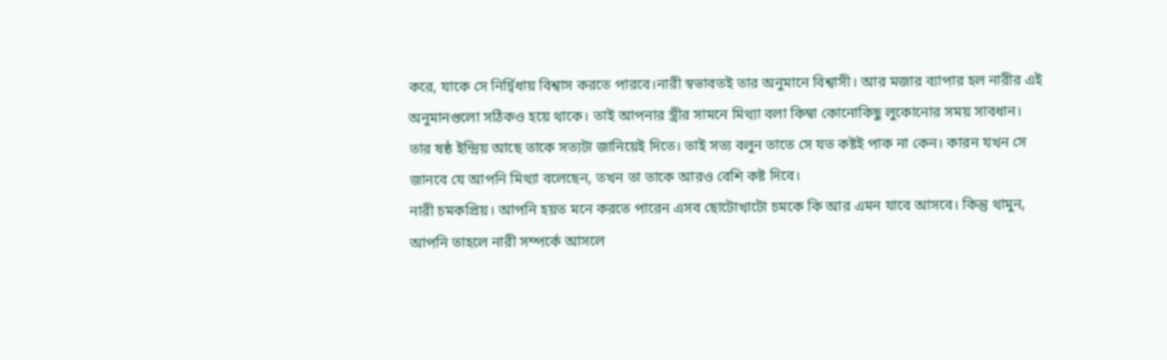করে, যাকে সে নির্দ্বিধায় বিশ্বাস করতে পারবে।নারী স্বভাবতই তার অনুমানে বিশ্বাসী। আর মজার ব্যাপার হল নারীর এই অনুমানগুলো সঠিকও হয়ে থাকে। তাই আপনার স্ত্রীর সামনে মিথ্যা বলা কিম্বা কোনোকিছু লুকোনোর সময় সাবধান।
তার ষষ্ঠ ইন্দ্রিয় আছে তাকে সত্যটা জানিয়েই দিতে। তাই সত্য বলুন তাতে সে যত কষ্টই পাক না কেন। কারন যখন সে জানবে যে আপনি মিথ্যা বলেছেন, তখন তা তাকে আরও বেশি কষ্ট দিবে।
নারী চমকপ্রিয়। আপনি হয়ত মনে করতে পারেন এসব ছোটোখাটো চমকে কি আর এমন যাবে আসবে। কিন্তু থামুন, আপনি তাহলে নারী সম্পর্কে আসলে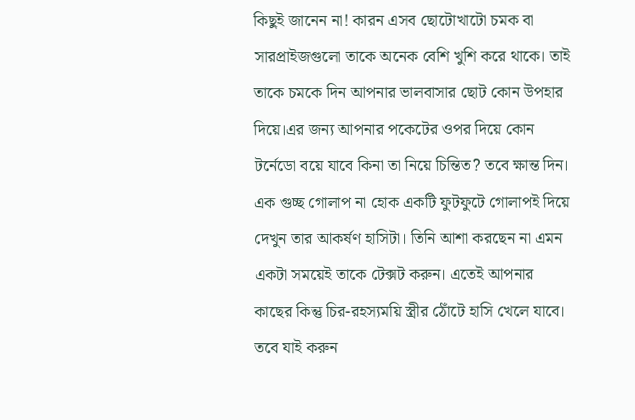কিছুই জানেন না! কারন এসব ছোটোখাটো চমক বা সারপ্রাইজগুলো তাকে অনেক বেশি খুশি করে থাকে। তাই তাকে চমকে দিন আপনার ভালবাসার ছোট কোন উপহার দিয়ে।এর জন্য আপনার পকেটের ওপর দিয়ে কোন টর্নেডো বয়ে যাবে কিনা তা নিয়ে চিন্তিত? তবে ক্ষান্ত দিন। এক গুচ্ছ গোলাপ না হোক একটি ফুটফুটে গোলাপই দিয়ে দেখুন তার আকর্ষণ হাসিটা। তিনি আশা করছেন না এমন একটা সময়েই তাকে টেক্সট করুন। এতেই আপনার কাছের কিন্তু চির-রহস্যময়ি স্ত্রীর ঠোঁটে হাসি খেলে যাবে। তবে যাই করুন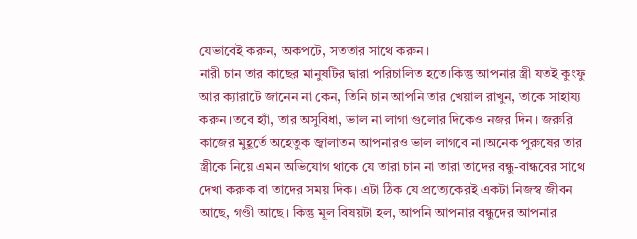যেভাবেই করুন, অকপটে, সততার সাথে করুন।
নারী চান তার কাছের মানুষটির দ্বারা পরিচালিত হতে।কিন্তু আপনার স্ত্রী যতই কুংফু আর ক্যারাটে জানেন না কেন, তিনি চান আপনি তার খেয়াল রাখুন, তাকে সাহায্য করুন।তবে হ্যাঁ, তার অসুবিধা, ভাল না লাগা গুলোর দিকেও নজর দিন। জরুরি কাজের মুহূর্তে অহেতুক জ্বালাতন আপনারও ভাল লাগবে না।অনেক পুরুষের তার স্ত্রীকে নিয়ে এমন অভিযোগ থাকে যে তারা চান না তারা তাদের বন্ধু-বান্ধবের সাথে দেখা করুক বা তাদের সময় দিক। এটা ঠিক যে প্রত্যেকেরই একটা নিজস্ব জীবন আছে, গণ্ডী আছে। কিন্তু মূল বিষয়টা হল, আপনি আপনার বন্ধুদের আপনার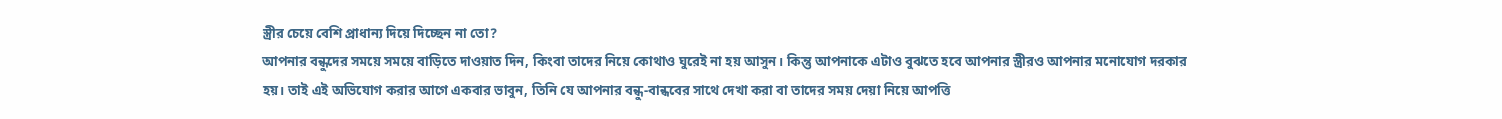স্ত্রীর চেয়ে বেশি প্রাধান্য দিয়ে দিচ্ছেন না তো?
আপনার বন্ধুদের সময়ে সময়ে বাড়িতে দাওয়াত দিন, কিংবা তাদের নিয়ে কোথাও ঘুরেই না হয় আসুন। কিন্তু আপনাকে এটাও বুঝতে হবে আপনার স্ত্রীরও আপনার মনোযোগ দরকার হয়। তাই এই অভিযোগ করার আগে একবার ভাবুন, তিনি যে আপনার বন্ধু-বান্ধবের সাথে দেখা করা বা তাদের সময় দেয়া নিয়ে আপত্তি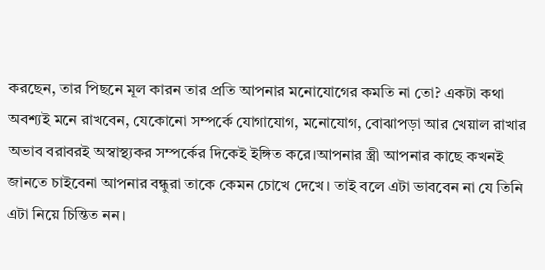করছেন, তার পিছনে মূল কারন তার প্রতি আপনার মনোযোগের কমতি না তো? একটা কথা অবশ্যই মনে রাখবেন, যেকোনো সম্পর্কে যোগাযোগ, মনোযোগ, বোঝাপড়া আর খেয়াল রাখার অভাব বরাবরই অস্বাস্থ্যকর সম্পর্কের দিকেই ইঙ্গিত করে।আপনার স্ত্রী আপনার কাছে কখনই জানতে চাইবেনা আপনার বন্ধুরা তাকে কেমন চোখে দেখে। তাই বলে এটা ভাববেন না যে তিনি এটা নিয়ে চিন্তিত নন।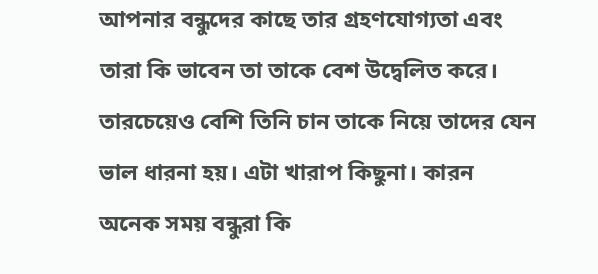আপনার বন্ধুদের কাছে তার গ্রহণযোগ্যতা এবং তারা কি ভাবেন তা তাকে বেশ উদ্বেলিত করে। তারচেয়েও বেশি তিনি চান তাকে নিয়ে তাদের যেন ভাল ধারনা হয়। এটা খারাপ কিছুনা। কারন অনেক সময় বন্ধুরা কি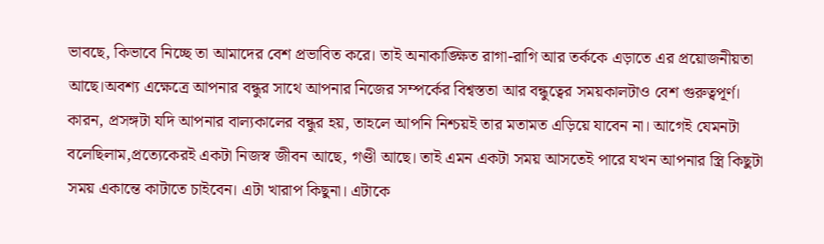ভাবছে, কিভাবে নিচ্ছে তা আমাদের বেশ প্রভাবিত করে। তাই অনাকাঙ্ক্ষিত রাগা-রাগি আর তর্ককে এড়াতে এর প্রয়োজনীয়তা আছে।অবশ্য এক্ষেত্রে আপনার বন্ধুর সাথে আপনার নিজের সম্পর্কের বিশ্বস্ততা আর বন্ধুত্বের সময়কালটাও বেশ গুরুত্বপূর্ণ। কারন, প্রসঙ্গটা যদি আপনার বাল্যকালের বন্ধুর হয়, তাহলে আপনি নিশ্চয়ই তার মতামত এড়িয়ে যাবেন না। আগেই যেমনটা বলেছিলাম,প্রত্যেকেরই একটা নিজস্ব জীবন আছে, গণ্ডী আছে। তাই এমন একটা সময় আসতেই পারে যখন আপনার স্ত্রি কিছুটা সময় একান্তে কাটাতে চাইবেন। এটা খারাপ কিছুনা। এটাকে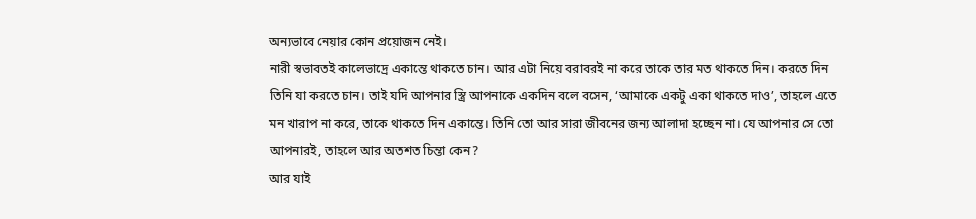অন্যভাবে নেয়ার কোন প্রয়োজন নেই।
নারী স্বভাবতই কালেভাদ্রে একান্তে থাকতে চান। আর এটা নিয়ে বরাবরই না করে তাকে তার মত থাকতে দিন। করতে দিন তিনি যা করতে চান। তাই যদি আপনার স্ত্রি আপনাকে একদিন বলে বসেন, ‘আমাকে একটু একা থাকতে দাও’, তাহলে এতে মন খারাপ না করে, তাকে থাকতে দিন একান্তে। তিনি তো আর সারা জীবনের জন্য আলাদা হচ্ছেন না। যে আপনার সে তো আপনারই, তাহলে আর অতশত চিন্তা কেন?
আর যাই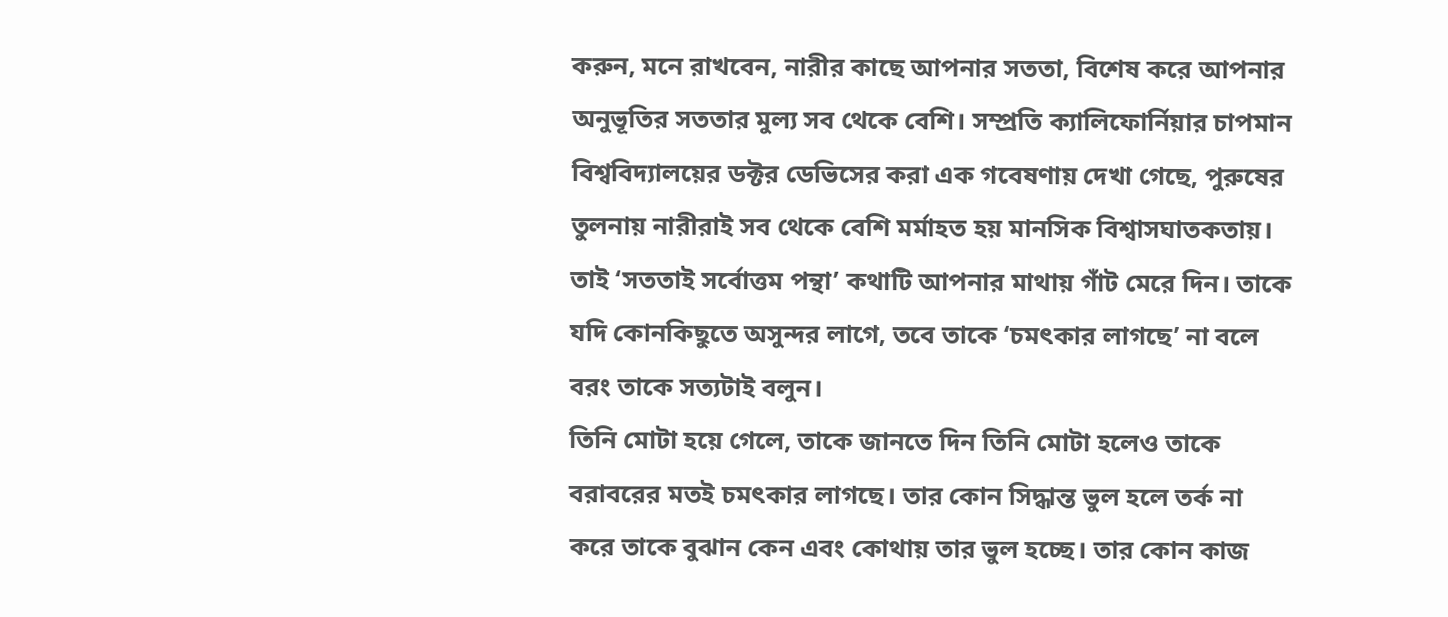করুন, মনে রাখবেন, নারীর কাছে আপনার সততা, বিশেষ করে আপনার অনুভূতির সততার মুল্য সব থেকে বেশি। সম্প্রতি ক্যালিফোর্নিয়ার চাপমান বিশ্ববিদ্যালয়ের ডক্টর ডেভিসের করা এক গবেষণায় দেখা গেছে, পুরুষের তুলনায় নারীরাই সব থেকে বেশি মর্মাহত হয় মানসিক বিশ্বাসঘাতকতায়। তাই ‘সততাই সর্বোত্তম পন্থা’ কথাটি আপনার মাথায় গাঁট মেরে দিন। তাকে যদি কোনকিছুতে অসুন্দর লাগে, তবে তাকে ‘চমৎকার লাগছে’ না বলে বরং তাকে সত্যটাই বলুন।
তিনি মোটা হয়ে গেলে, তাকে জানতে দিন তিনি মোটা হলেও তাকে বরাবরের মতই চমৎকার লাগছে। তার কোন সিদ্ধান্ত ভুল হলে তর্ক না করে তাকে বুঝান কেন এবং কোথায় তার ভুল হচ্ছে। তার কোন কাজ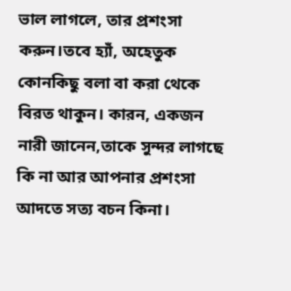ভাল লাগলে, তার প্রশংসা করুন।তবে হ্যাঁ, অহেতুক কোনকিছু বলা বা করা থেকে বিরত থাকুন। কারন, একজন নারী জানেন,তাকে সুন্দর লাগছে কি না আর আপনার প্রশংসা আদতে সত্য বচন কিনা।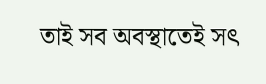তাই সব অবস্থাতেই সৎ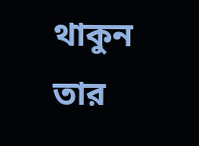থাকুন তার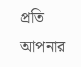প্রতি আপনার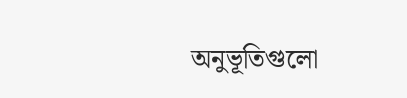অনুভূতিগুলো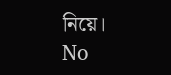নিয়ে।
No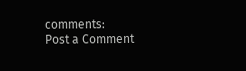comments:
Post a Comment